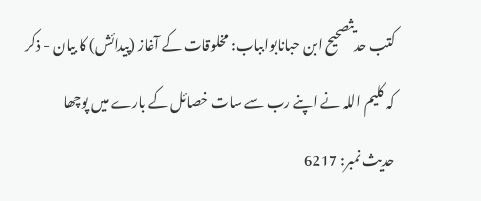کتب حدیثصحیح ابن حبانابوابباب: مخلوقات کے آغاز (پیدائش) کا بیان - ذکر کہ کلیم اللہ نے اپنے رب سے سات خصائل کے بارے میں پوچھا
حدیث نمبر: 6217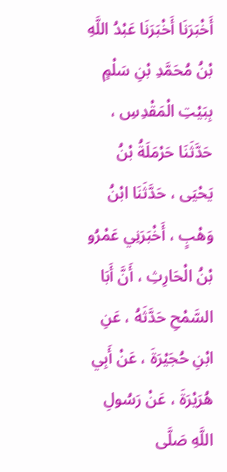أَخْبَرَنَا أَخْبَرَنَا عَبْدُ اللَّهِ بْنُ مُحَمَّدِ بْنِ سَلْمٍ بِبَيْتِ الْمَقْدِسِ ، حَدَّثَنَا حَرْمَلَةُ بْنُ يَحْيَى ، حَدَّثَنَا ابْنُ وَهْبٍ ، أَخْبَرَنِي عَمْرُو بْنُ الْحَارِثِ ، أَنَّ أَبَا السَّمْحِ حَدَّثَهُ ، عَنِ ابْنِ حُجَيْرَةَ ، عَنْ أَبِي هُرَيْرَةَ ، عَنْ رَسُولِ اللَّهِ صَلَّى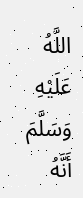اللَّهُ عَلَيْهِ وَسَلَّمَ أَنَّهُ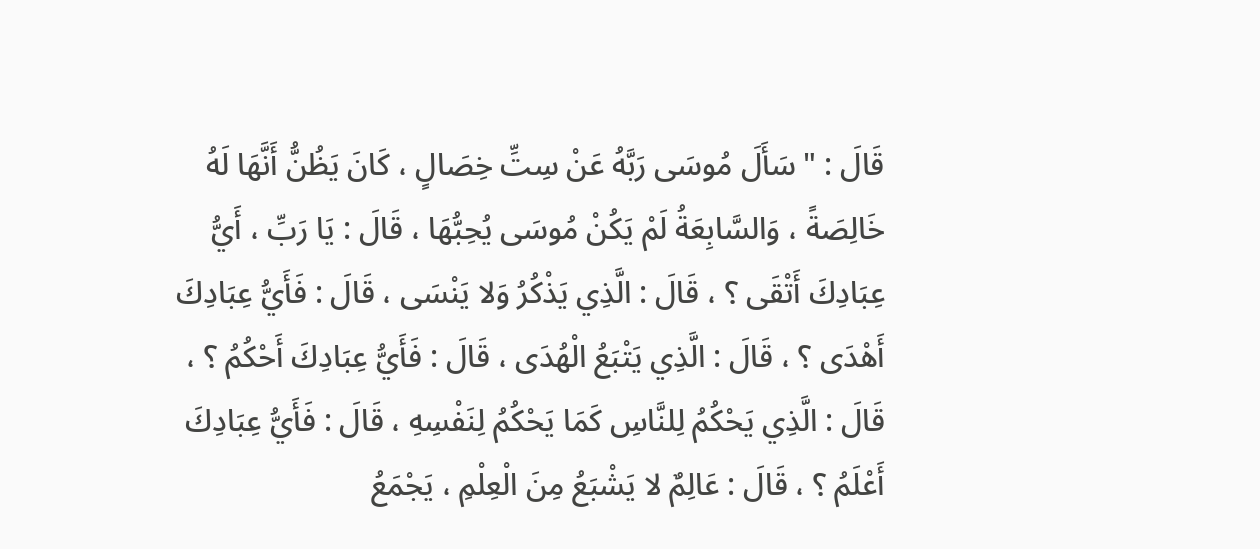قَالَ : " سَأَلَ مُوسَى رَبَّهُ عَنْ سِتِّ خِصَالٍ ، كَانَ يَظُنُّ أَنَّهَا لَهُ خَالِصَةً ، وَالسَّابِعَةُ لَمْ يَكُنْ مُوسَى يُحِبُّهَا ، قَالَ : يَا رَبِّ ، أَيُّ عِبَادِكَ أَتْقَى ؟ ، قَالَ : الَّذِي يَذْكُرُ وَلا يَنْسَى ، قَالَ : فَأَيُّ عِبَادِكَ أَهْدَى ؟ ، قَالَ : الَّذِي يَتْبَعُ الْهُدَى ، قَالَ : فَأَيُّ عِبَادِكَ أَحْكُمُ ؟ ، قَالَ : الَّذِي يَحْكُمُ لِلنَّاسِ كَمَا يَحْكُمُ لِنَفْسِهِ ، قَالَ : فَأَيُّ عِبَادِكَ أَعْلَمُ ؟ ، قَالَ : عَالِمٌ لا يَشْبَعُ مِنَ الْعِلْمِ ، يَجْمَعُ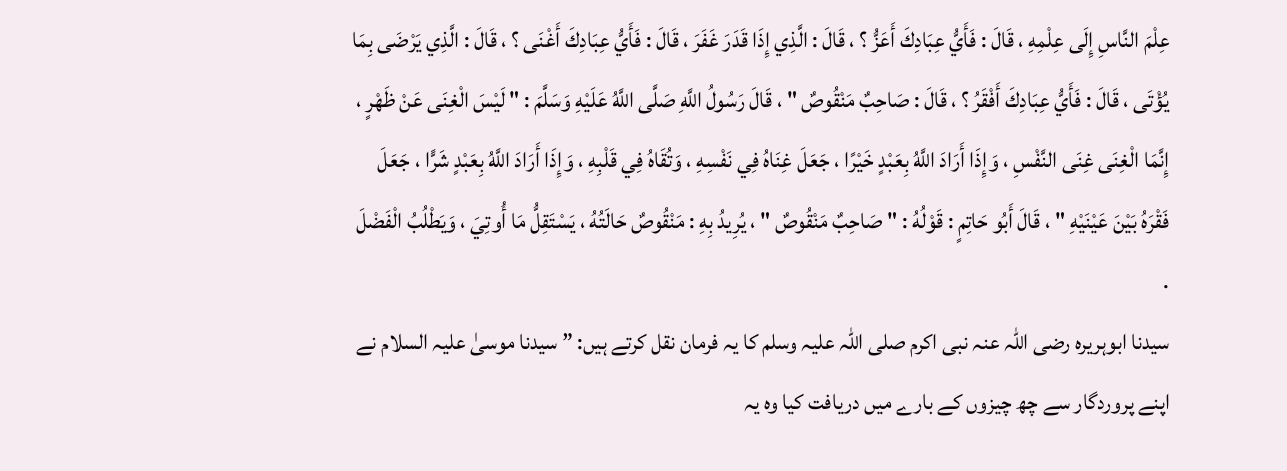عِلْمَ النَّاسِ إِلَى عِلْمِهِ ، قَالَ : فَأَيُّ عِبَادِكَ أَعَزُّ ؟ ، قَالَ : الَّذِي إِذَا قَدَرَ غَفَرَ ، قَالَ : فَأَيُّ عِبَادِكَ أَغْنَى ؟ ، قَالَ : الَّذِي يَرْضَى بِمَا يُؤْتَى ، قَالَ : فَأَيُّ عِبَادِكَ أَفْقَرُ ؟ ، قَالَ : صَاحِبٌ مَنْقُوصٌ " ، قَالَ رَسُولُ اللَّهِ صَلَّى اللَّهُ عَلَيْهِ وَسَلَّمَ : " لَيْسَ الْغِنَى عَنْ ظَهْرٍ ، إِنَّمَا الْغِنَى غِنَى النَّفْسِ ، وَإِذَا أَرَادَ اللَّهُ بِعَبْدٍ خَيْرًا ، جَعَلَ غِنَاهُ فِي نَفْسِهِ ، وَتُقَاهُ فِي قَلْبِهِ ، وَإِذَا أَرَادَ اللَّهُ بِعَبْدٍ شَرًّا ، جَعَلَ فَقْرَهُ بَيْنَ عَيْنَيْهِ " ، قَالَ أَبُو حَاتِمٍ : قَوْلُهُ : " صَاحِبٌ مَنْقُوصٌ " ، يُرِيدُ بِهِ : مَنْقُوصٌ حَالَتُهُ ، يَسْتَقِلُّ مَا أُوتِيَ ، وَيَطْلُبُ الْفَضْلَ .
سیدنا ابوہریرہ رضی اللہ عنہ نبی اکرم صلی اللہ علیہ وسلم کا یہ فرمان نقل کرتے ہیں: ” سیدنا موسیٰ علیہ السلام نے اپنے پروردگار سے چھ چیزوں کے بارے میں دریافت کیا وہ یہ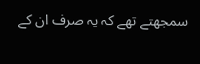سمجھتے تھے کہ یہ صرف ان کے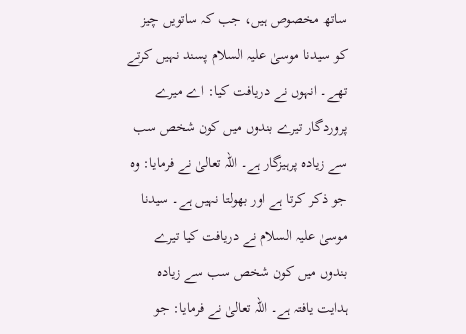ساتھ مخصوص ہیں، جب کہ ساتویں چیز کو سیدنا موسیٰ علیہ السلام پسند نہیں کرتے تھے۔ انہوں نے دریافت کیا: اے میرے پروردگار تیرے بندوں میں کون شخص سب سے زیادہ پرہیزگار ہے۔ اللہ تعالیٰ نے فرمایا: وہ جو ذکر کرتا ہے اور بھولتا نہیں ہے۔ سیدنا موسیٰ علیہ السلام نے دریافت کیا تیرے بندوں میں کون شخص سب سے زیادہ ہدایت یافتہ ہے۔ اللہ تعالیٰ نے فرمایا: جو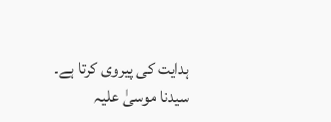ہدایت کی پیروی کرتا ہے۔ سیدنا موسیٰ علیہ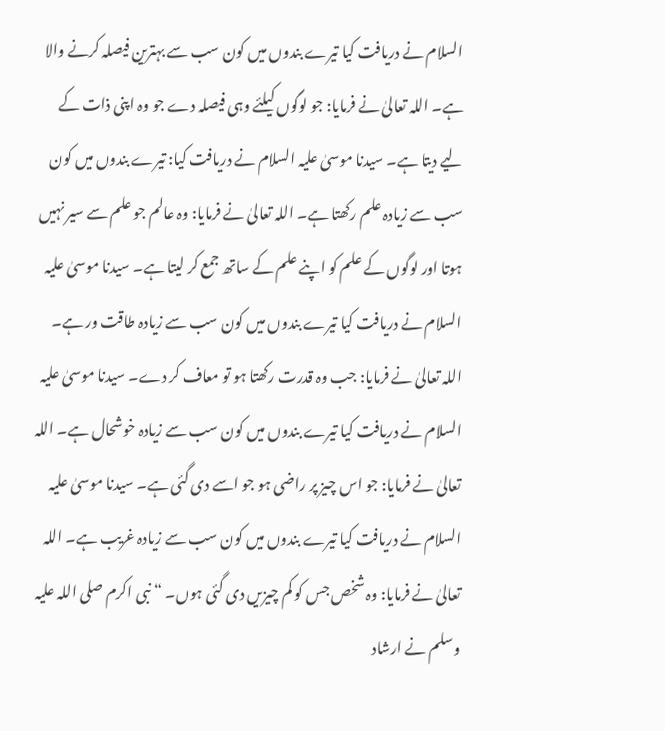السلام نے دریافت کیا تیرے بندوں میں کون سب سے بہترین فیصلہ کرنے والا ہے۔ اللہ تعالیٰ نے فرمایا: جو لوگوں کیلئے وہی فیصلہ دے جو وہ اپنی ذات کے لیے دیتا ہے۔ سیدنا موسیٰ علیہ السلام نے دریافت کیا: تیرے بندوں میں کون سب سے زیادہ علم رکھتا ہے۔ اللہ تعالیٰ نے فرمایا: وہ عالم جو علم سے سیر نہیں ہوتا اور لوگوں کے علم کو اپنے علم کے ساتھ جمع کر لیتا ہے۔ سیدنا موسیٰ علیہ السلام نے دریافت کیا تیرے بندوں میں کون سب سے زیادہ طاقت ور ہے۔ اللہ تعالیٰ نے فرمایا: جب وہ قدرت رکھتا ہو تو معاف کر دے۔ سیدنا موسیٰ علیہ السلام نے دریافت کیا تیرے بندوں میں کون سب سے زیادہ خوشحال ہے۔ اللہ تعالیٰ نے فرمایا: جو اس چیز پر راضی ہو جو اسے دی گئی ہے۔ سیدنا موسیٰ علیہ السلام نے دریافت کیا تیرے بندوں میں کون سب سے زیادہ غریب ہے۔ اللہ تعالیٰ نے فرمایا: وہ شخص جس کو کم چیزیں دی گئی ہوں۔ “ نبی اکرم صلی اللہ علیہ وسلم نے ارشاد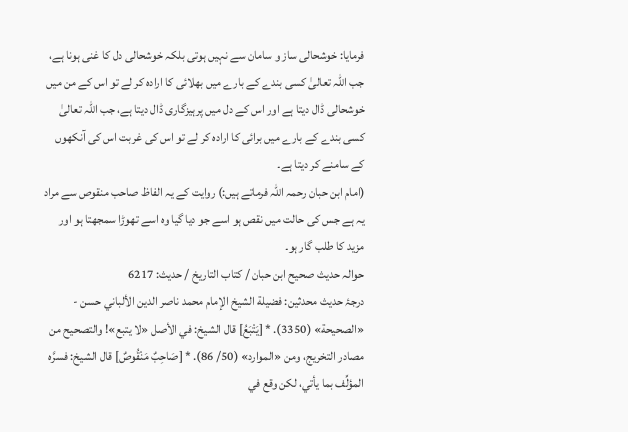فرمایا: خوشحالی ساز و سامان سے نہیں ہوتی بلکہ خوشحالی دل کا غنی ہونا ہے، جب اللہ تعالیٰ کسی بندے کے بارے میں بھلائی کا ارادہ کر لے تو اس کے من میں خوشحالی ڈال دیتا ہے اور اس کے دل میں پرہیزگاری ڈال دیتا ہے، جب اللہ تعالیٰ کسی بندے کے بارے میں برائی کا ارادہ کر لے تو اس کی غربت اس کی آنکھوں کے سامنے کر دیتا ہے۔
(امام ابن حبان رحمہ اللہ فرماتے ہیں:) روایت کے یہ الفاظ صاحب منقوص سے مراد یہ ہے جس کی حالت میں نقص ہو اسے جو دیا گیا وہ اسے تھوڑا سمجھتا ہو اور مزید کا طلب گار ہو۔
حوالہ حدیث صحیح ابن حبان / كتاب التاريخ / حدیث: 6217
درجۂ حدیث محدثین: فضيلة الشيخ الإمام محمد ناصر الدين الألباني حسن - «الصحيحة» (3350). * [يَتْبَعُ] قال الشيخ: في الأصل «لا يتبع»! والتصحيح من مصادر التخريج، ومن «الموارد» (50/ 86). * [صَاحِبٌ مَنْقُوصٌ] قال الشيخ: فسرَّه المؤلِّف بما يأتي، لكن وقع في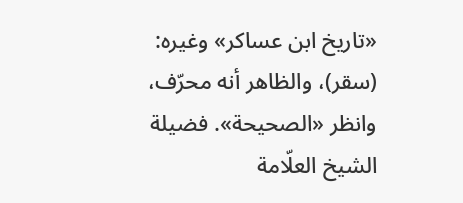«تاريخ ابن عساكر» وغيره: (سقر)، والظاهر أنه محرّف، وانظر «الصحيحة». فضيلة الشيخ العلّامة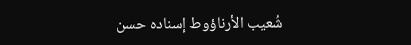شُعيب الأرناؤوط إسناده حسن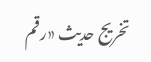تخریج حدیث «رقم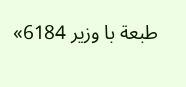طبعة با وزير 6184»